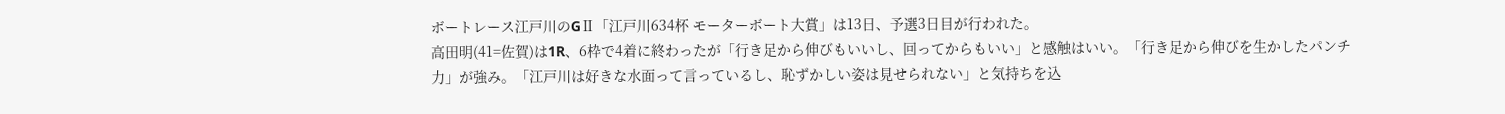ボートレース江戸川のGⅡ「江戸川634杯 モーターボート大賞」は13日、予選3日目が行われた。
高田明(41=佐賀)は1R、6枠で4着に終わったが「行き足から伸びもいいし、回ってからもいい」と感触はいい。「行き足から伸びを生かしたパンチ力」が強み。「江戸川は好きな水面って言っているし、恥ずかしい姿は見せられない」と気持ちを込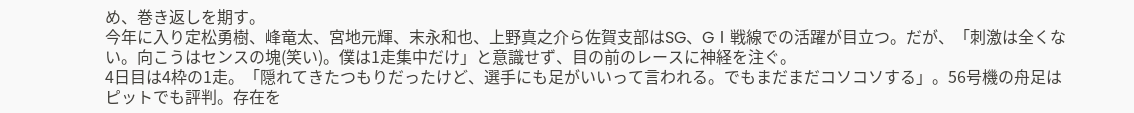め、巻き返しを期す。
今年に入り定松勇樹、峰竜太、宮地元輝、末永和也、上野真之介ら佐賀支部はSG、GⅠ戦線での活躍が目立つ。だが、「刺激は全くない。向こうはセンスの塊(笑い)。僕は1走集中だけ」と意識せず、目の前のレースに神経を注ぐ。
4日目は4枠の1走。「隠れてきたつもりだったけど、選手にも足がいいって言われる。でもまだまだコソコソする」。56号機の舟足はピットでも評判。存在を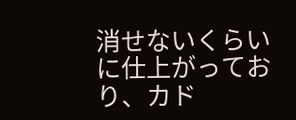消せないくらいに仕上がっており、カド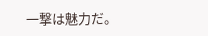一撃は魅力だ。